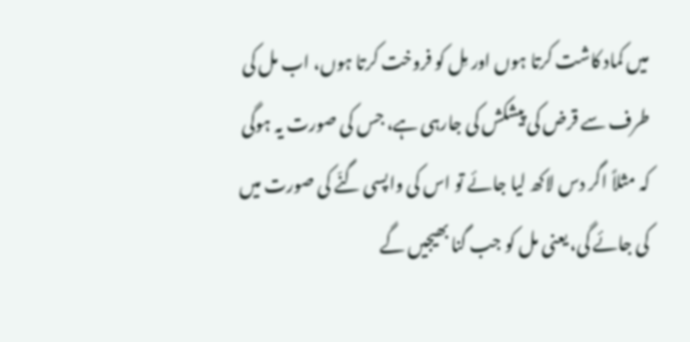میں کماد کاشت کرتا ہوں اور مِل کو فروخت کرتا ہوں، اب مل کی طرف سے قرض کی پیشکش کی جارہی ہے، جس کی صورت یہ ہوگی کہ مثلاً اگر دس لاکھ لیا جائے تو اس کی واپسی گنّے کی صورت میں کی جائے گی، یعنی مل کو جب گنا بھیجیں گے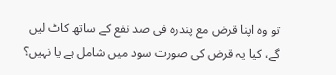تو وہ اپنا قرض مع پندرہ فی صد نفع کے ساتھ کاٹ لیں گے، کیا یہ قرض کی صورت سود میں شامل ہے یا نہیں؟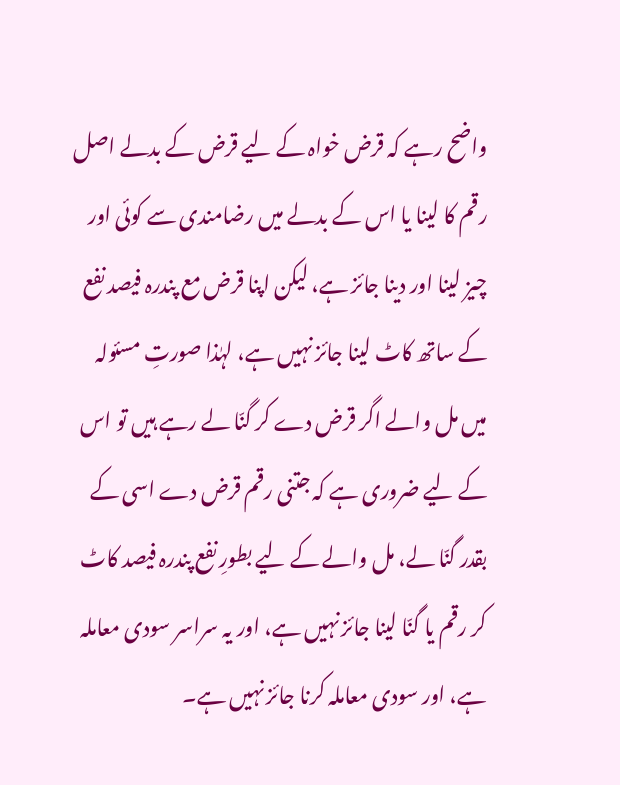واضح رہے کہ قرض خواہ کے لیے قرض کے بدلے اصل رقم کا لینا یا اس کے بدلے میں رضامندی سے کوئی اور چیز لینا اور دینا جائز ہے، لیکن اپنا قرض مع پندرہ فیصد نفع کے ساتھ کاٹ لینا جائز نہیں ہے، لہٰذا صورتِ مسئولہ میں مل والے اگر قرض دے کر گنّا لے رہے ہیں تو اس کے لیے ضروری ہے کہ جتنی رقم قرض دے اسی کے بقدر گنّا لے، مل والے کے لیے بطورِ نفع پندرہ فیصد کاٹ کر رقم یا گنّا لینا جائز نہیں ہے، اور یہ سراسر سودی معاملہ ہے، اور سودی معاملہ کرنا جائز نہیں ہے۔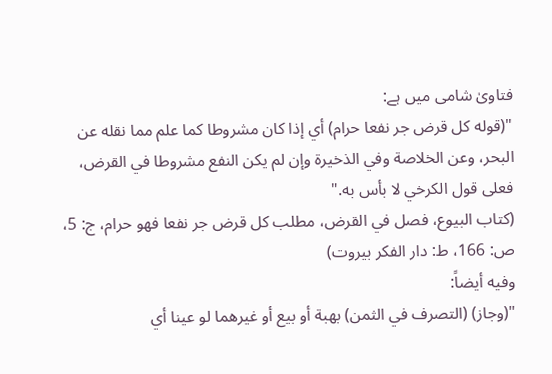فتاویٰ شامی میں ہے:
"(قوله كل قرض جر نفعا حرام) أي إذا كان مشروطا كما علم مما نقله عن البحر، وعن الخلاصة وفي الذخيرة وإن لم يكن النفع مشروطا في القرض، فعلى قول الكرخي لا بأس به."
(كتاب البيوع، فصل في القرض، مطلب كل قرض جر نفعا فهو حرام، ج: 5، ص: 166، ط: دار الفكر بيروت)
وفيه أيضاً:
"(وجاز) (التصرف في الثمن) بهبة أو بيع أو غيرهما لو عينا أي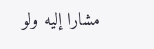مشارا إليه ولو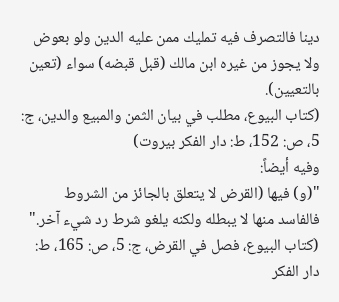دينا فالتصرف فيه تمليك ممن عليه الدين ولو بعوض ولا يجوز من غيره ابن مالك (قبل قبضه) سواء (تعين بالتعيين).
(کتاب البیوع، مطلب في بيان الثمن والمبيع والدين، ج: 5، ص: 152، ط: دار الفكر بيروت)
وفيه أيضاً:
"(و) فيها (القرض لا يتعلق بالجائز من الشروط فالفاسد منها لا يبطله ولكنه يلغو شرط رد شيء آخر."
(كتاب البيوع، فصل في القرض، ج: 5، ص: 165، ط: دار الفكر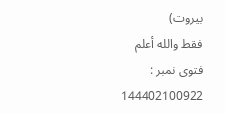بيروت)
فقط والله أعلم
فتوی نمبر : 144402100922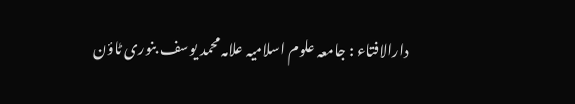دارالافتاء : جامعہ علوم اسلامیہ علامہ محمد یوسف بنوری ٹاؤن